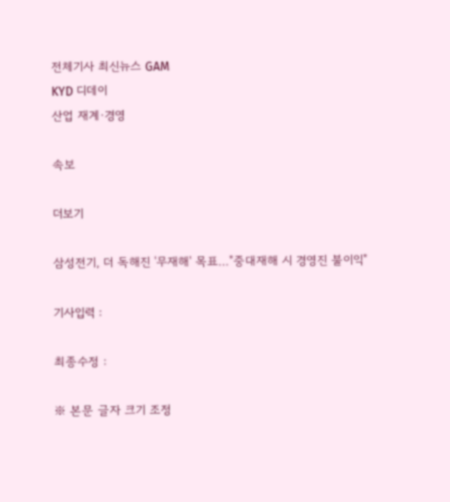전체기사 최신뉴스 GAM
KYD 디데이
산업 재계·경영

속보

더보기

삼성전기, 더 독해진 '무재해' 목표…"중대재해 시 경영진 불이익"

기사입력 :

최종수정 :

※ 본문 글자 크기 조정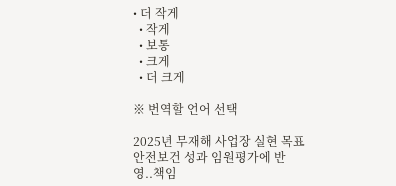• 더 작게
  • 작게
  • 보통
  • 크게
  • 더 크게

※ 번역할 언어 선택

2025년 무재해 사업장 실현 목표
안전보건 성과 임원평가에 반영..책임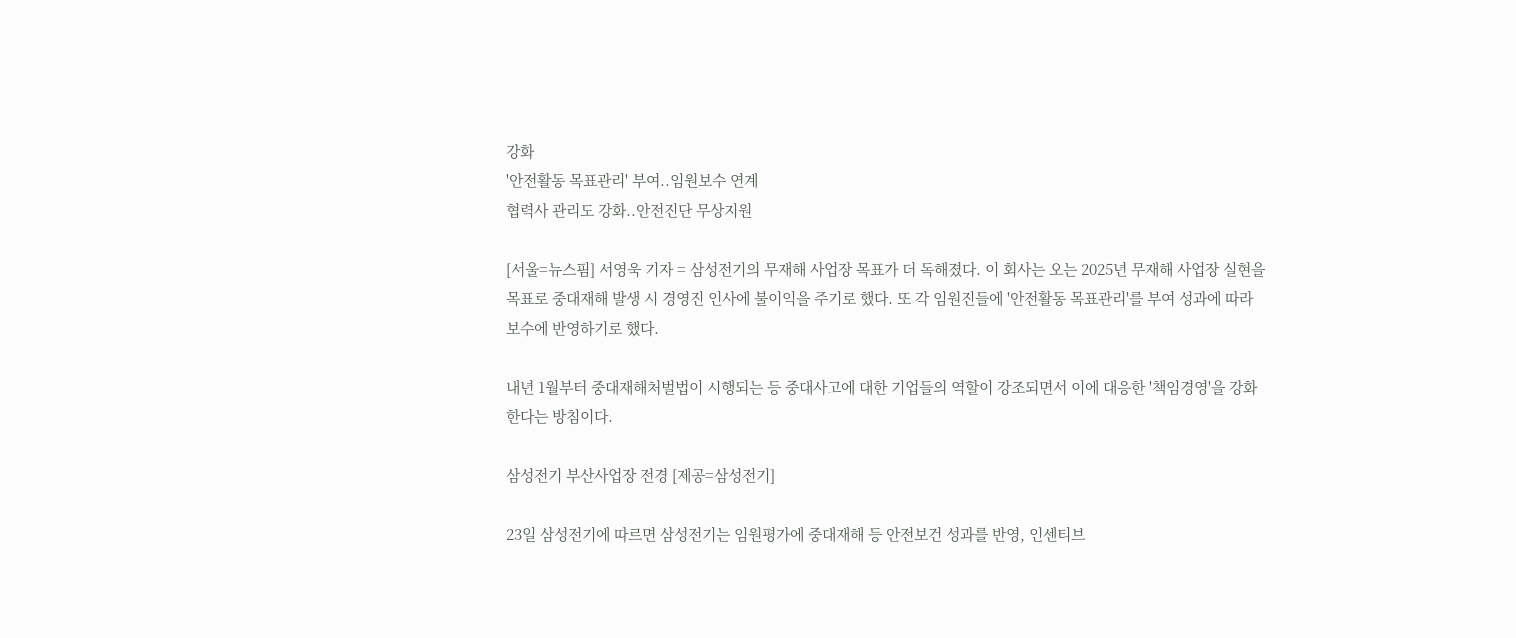강화
'안전활동 목표관리' 부여..임원보수 연계
협력사 관리도 강화..안전진단 무상지원

[서울=뉴스핌] 서영욱 기자 = 삼성전기의 무재해 사업장 목표가 더 독해졌다. 이 회사는 오는 2025년 무재해 사업장 실현을 목표로 중대재해 발생 시 경영진 인사에 불이익을 주기로 했다. 또 각 임원진들에 '안전활동 목표관리'를 부여 성과에 따라 보수에 반영하기로 했다.

내년 1월부터 중대재해처벌법이 시행되는 등 중대사고에 대한 기업들의 역할이 강조되면서 이에 대응한 '책임경영'을 강화한다는 방침이다.

삼성전기 부산사업장 전경 [제공=삼성전기]

23일 삼성전기에 따르면 삼성전기는 임원평가에 중대재해 등 안전보건 성과를 반영, 인센티브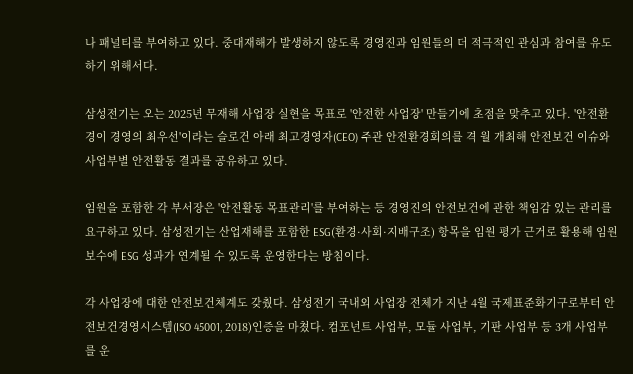나 패널티를 부여하고 있다. 중대재해가 발생하지 않도록 경영진과 임원들의 더 적극적인 관심과 참여를 유도하기 위해서다.

삼성전기는 오는 2025년 무재해 사업장 실현을 목표로 '안전한 사업장' 만들기에 초점을 맞추고 있다. '안전환경이 경영의 최우선'이라는 슬로건 아래 최고경영자(CEO) 주관 안전환경회의를 격 월 개최해 안전보건 이슈와 사업부별 안전활동 결과를 공유하고 있다.

임원을 포함한 각 부서장은 '안전활동 목표관리'를 부여하는 등 경영진의 안전보건에 관한 책임감 있는 관리를 요구하고 있다. 삼성전기는 산업재해를 포함한 ESG(환경·사회·지배구조) 항목을 임원 평가 근거로 활용해 임원보수에 ESG 성과가 연계될 수 있도록 운영한다는 방침이다.

각 사업장에 대한 안전보건체계도 갖췄다. 삼성전기 국내외 사업장 전체가 지난 4월 국제표준화기구로부터 안전보건경영시스템(ISO 45001, 2018)인증을 마쳤다. 컴포넌트 사업부, 모듈 사업부, 기판 사업부 등 3개 사업부를 운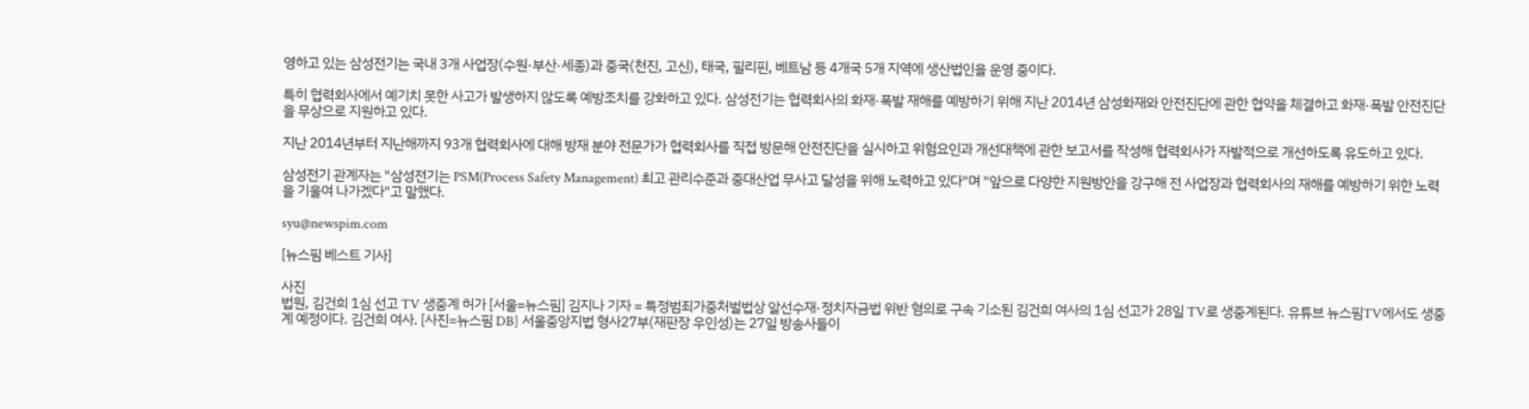영하고 있는 삼성전기는 국내 3개 사업장(수원·부산·세종)과 중국(천진, 고신), 태국, 필리핀, 베트남 등 4개국 5개 지역에 생산법인을 운영 중이다.

특히 협력회사에서 예기치 못한 사고가 발생하지 않도록 예방조치를 강화하고 있다. 삼성전기는 협력회사의 화재·폭발 재해를 예방하기 위해 지난 2014년 삼성화재와 안전진단에 관한 협약을 체결하고 화재·폭발 안전진단을 무상으로 지원하고 있다.

지난 2014년부터 지난해까지 93개 협력회사에 대해 방재 분야 전문가가 협력회사를 직접 방문해 안전진단을 실시하고 위험요인과 개선대책에 관한 보고서를 작성해 협력회사가 자발적으로 개선하도록 유도하고 있다.

삼성전기 관계자는 "삼성전기는 PSM(Process Safety Management) 최고 관리수준과 중대산업 무사고 달성을 위해 노력하고 있다"며 "앞으로 다양한 지원방안을 강구해 전 사업장과 협력회사의 재해를 예방하기 위한 노력을 기울여 나가겠다"고 말했다.

syu@newspim.com

[뉴스핌 베스트 기사]

사진
법원, 김건희 1심 선고 TV 생중계 허가 [서울=뉴스핌] 김지나 기자 = 특정범죄가중처벌법상 알선수재·정치자금법 위반 혐의로 구속 기소된 김건희 여사의 1심 선고가 28일 TV로 생중계된다. 유튜브 뉴스핌TV에서도 생중계 예정이다. 김건희 여사. [사진=뉴스핌 DB] 서울중앙지법 형사27부(재판장 우인성)는 27일 방송사들이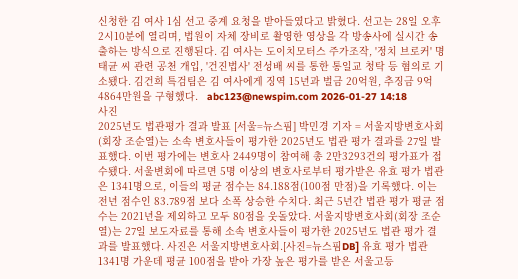신청한 김 여사 1심 선고 중계 요청을 받아들였다고 밝혔다. 선고는 28일 오후 2시10분에 열리며, 법원이 자체 장비로 촬영한 영상을 각 방송사에 실시간 송출하는 방식으로 진행된다. 김 여사는 도이치모터스 주가조작, '정치 브로커' 명태균 씨 관련 공천 개입, '건진법사' 전성배 씨를 통한 통일교 청탁 등 혐의로 기소됐다. 김건희 특검팀은 김 여사에게 징역 15년과 벌금 20억원, 추징금 9억4864만원을 구형했다.   abc123@newspim.com 2026-01-27 14:18
사진
2025년도 법관평가 결과 발표 [서울=뉴스핌] 박민경 기자 = 서울지방변호사회(회장 조순열)는 소속 변호사들이 평가한 2025년도 법관 평가 결과를 27일 발표했다. 이번 평가에는 변호사 2449명이 참여해 총 2만3293건의 평가표가 접수됐다. 서울변회에 따르면 5명 이상의 변호사로부터 평가받은 유효 평가 법관은 1341명으로, 이들의 평균 점수는 84.188점(100점 만점)을 기록했다. 이는 전년 점수인 83.789점 보다 소폭 상승한 수치다. 최근 5년간 법관 평가 평균 점수는 2021년을 제외하고 모두 80점을 웃돌았다. 서울지방변호사회(회장 조순열)는 27일 보도자료를 통해 소속 변호사들이 평가한 2025년도 법관 평가 결과를 발표했다. 사진은 서울지방변호사회.[사진=뉴스핌DB] 유효 평가 법관 1341명 가운데 평균 100점을 받아 가장 높은 평가를 받은 서울고등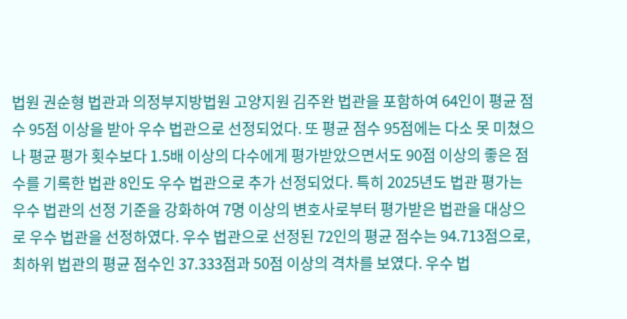법원 권순형 법관과 의정부지방법원 고양지원 김주완 법관을 포함하여 64인이 평균 점수 95점 이상을 받아 우수 법관으로 선정되었다. 또 평균 점수 95점에는 다소 못 미쳤으나 평균 평가 횟수보다 1.5배 이상의 다수에게 평가받았으면서도 90점 이상의 좋은 점수를 기록한 법관 8인도 우수 법관으로 추가 선정되었다. 특히 2025년도 법관 평가는 우수 법관의 선정 기준을 강화하여 7명 이상의 변호사로부터 평가받은 법관을 대상으로 우수 법관을 선정하였다. 우수 법관으로 선정된 72인의 평균 점수는 94.713점으로, 최하위 법관의 평균 점수인 37.333점과 50점 이상의 격차를 보였다. 우수 법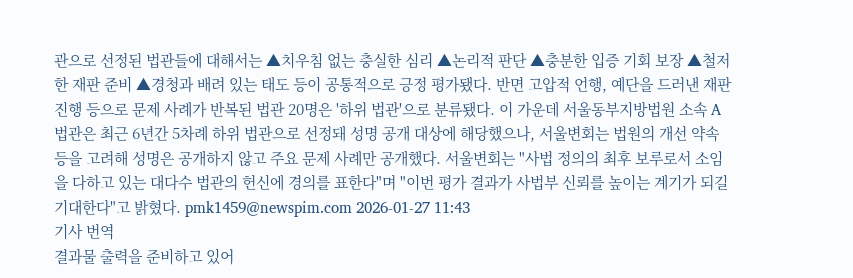관으로 선정된 법관들에 대해서는 ▲치우침 없는 충실한 심리 ▲논리적 판단 ▲충분한 입증 기회 보장 ▲철저한 재판 준비 ▲경청과 배려 있는 태도 등이 공통적으로 긍정 평가됐다. 반면 고압적 언행, 예단을 드러낸 재판 진행 등으로 문제 사례가 반복된 법관 20명은 '하위 법관'으로 분류됐다. 이 가운데 서울동부지방법원 소속 A 법관은 최근 6년간 5차례 하위 법관으로 선정돼 성명 공개 대상에 해당했으나, 서울변회는 법원의 개선 약속 등을 고려해 성명은 공개하지 않고 주요 문제 사례만 공개했다. 서울변회는 "사법 정의의 최후 보루로서 소임을 다하고 있는 대다수 법관의 헌신에 경의를 표한다"며 "이번 평가 결과가 사법부 신뢰를 높이는 계기가 되길 기대한다"고 밝혔다. pmk1459@newspim.com 2026-01-27 11:43
기사 번역
결과물 출력을 준비하고 있어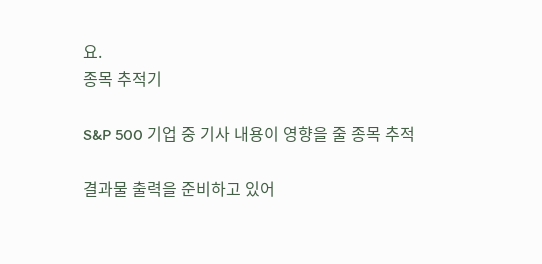요.
종목 추적기

S&P 500 기업 중 기사 내용이 영향을 줄 종목 추적

결과물 출력을 준비하고 있어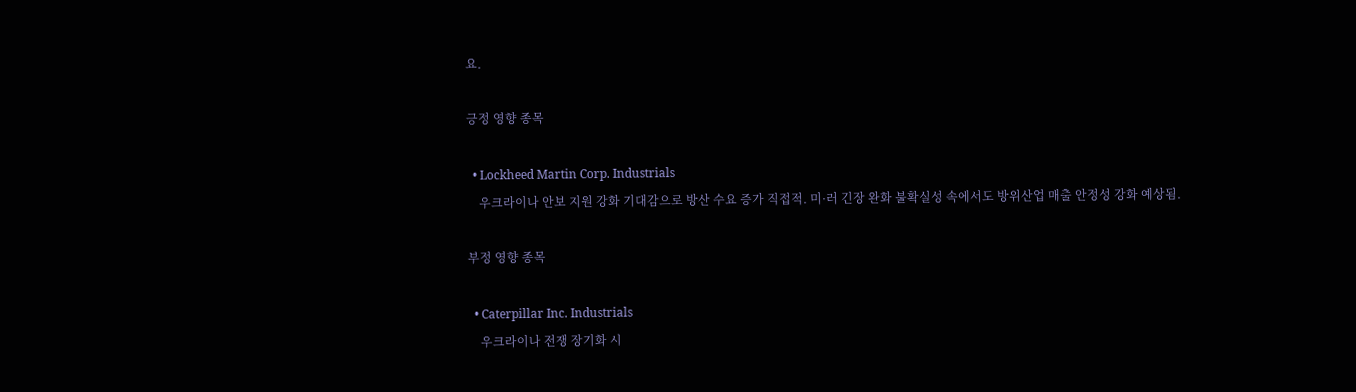요.

긍정 영향 종목

  • Lockheed Martin Corp. Industrials
    우크라이나 안보 지원 강화 기대감으로 방산 수요 증가 직접적. 미·러 긴장 완화 불확실성 속에서도 방위산업 매출 안정성 강화 예상됨.

부정 영향 종목

  • Caterpillar Inc. Industrials
    우크라이나 전쟁 장기화 시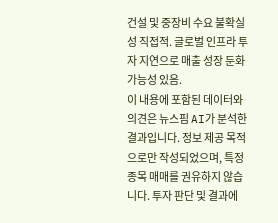건설 및 중장비 수요 불확실성 직접적. 글로벌 인프라 투자 지연으로 매출 성장 둔화 가능성 있음.
이 내용에 포함된 데이터와 의견은 뉴스핌 AI가 분석한 결과입니다. 정보 제공 목적으로만 작성되었으며, 특정 종목 매매를 권유하지 않습니다. 투자 판단 및 결과에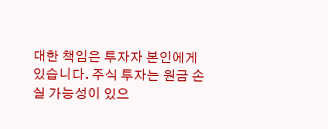대한 책임은 투자자 본인에게 있습니다. 주식 투자는 원금 손실 가능성이 있으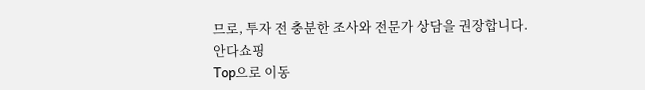므로, 투자 전 충분한 조사와 전문가 상담을 권장합니다.
안다쇼핑
Top으로 이동